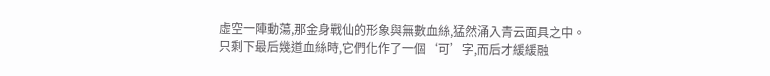虛空一陣動蕩,那金身戰仙的形象與無數血絲,猛然涌入青云面具之中。
只剩下最后幾道血絲時,它們化作了一個‘可’字,而后才緩緩融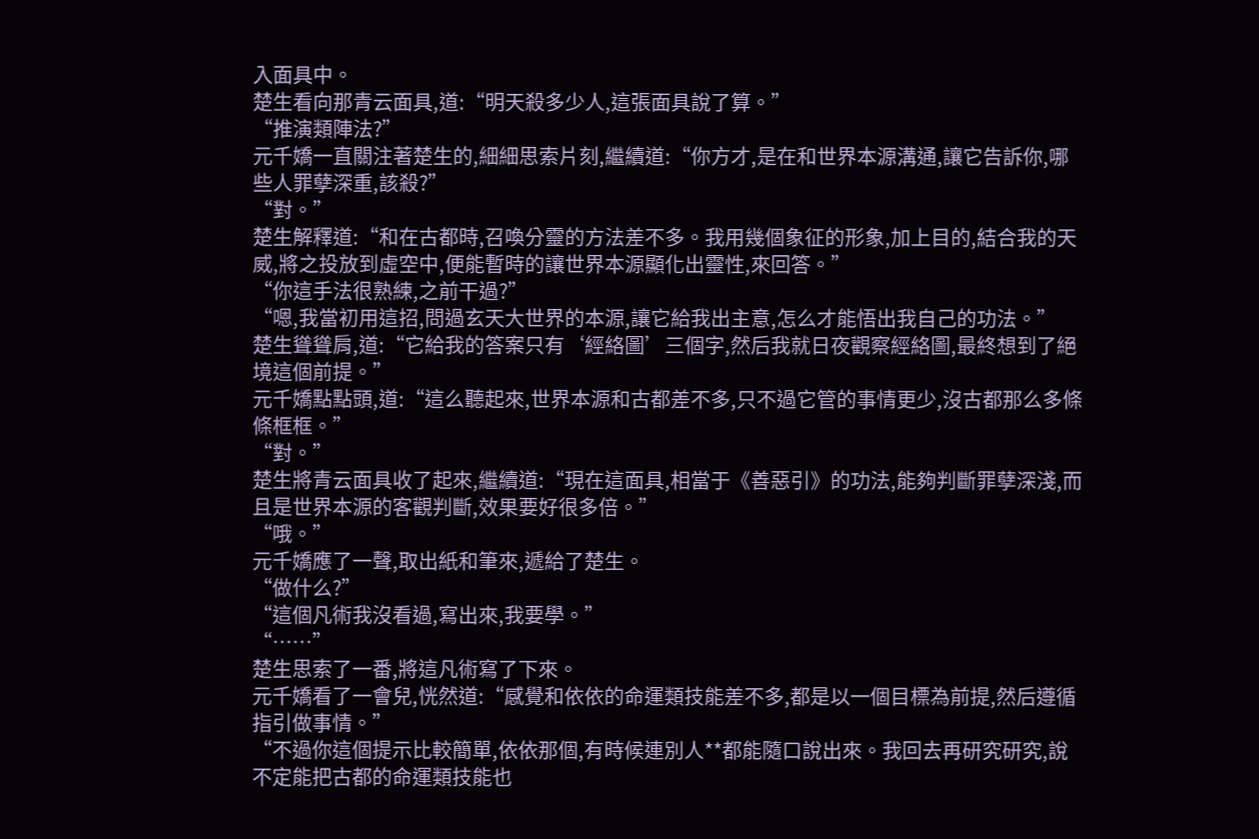入面具中。
楚生看向那青云面具,道:“明天殺多少人,這張面具說了算。”
“推演類陣法?”
元千嬌一直關注著楚生的,細細思索片刻,繼續道:“你方才,是在和世界本源溝通,讓它告訴你,哪些人罪孽深重,該殺?”
“對。”
楚生解釋道:“和在古都時,召喚分靈的方法差不多。我用幾個象征的形象,加上目的,結合我的天威,將之投放到虛空中,便能暫時的讓世界本源顯化出靈性,來回答。”
“你這手法很熟練,之前干過?”
“嗯,我當初用這招,問過玄天大世界的本源,讓它給我出主意,怎么才能悟出我自己的功法。”
楚生聳聳肩,道:“它給我的答案只有‘經絡圖’三個字,然后我就日夜觀察經絡圖,最終想到了絕境這個前提。”
元千嬌點點頭,道:“這么聽起來,世界本源和古都差不多,只不過它管的事情更少,沒古都那么多條條框框。”
“對。”
楚生將青云面具收了起來,繼續道:“現在這面具,相當于《善惡引》的功法,能夠判斷罪孽深淺,而且是世界本源的客觀判斷,效果要好很多倍。”
“哦。”
元千嬌應了一聲,取出紙和筆來,遞給了楚生。
“做什么?”
“這個凡術我沒看過,寫出來,我要學。”
“……”
楚生思索了一番,將這凡術寫了下來。
元千嬌看了一會兒,恍然道:“感覺和依依的命運類技能差不多,都是以一個目標為前提,然后遵循指引做事情。”
“不過你這個提示比較簡單,依依那個,有時候連別人**都能隨口說出來。我回去再研究研究,說不定能把古都的命運類技能也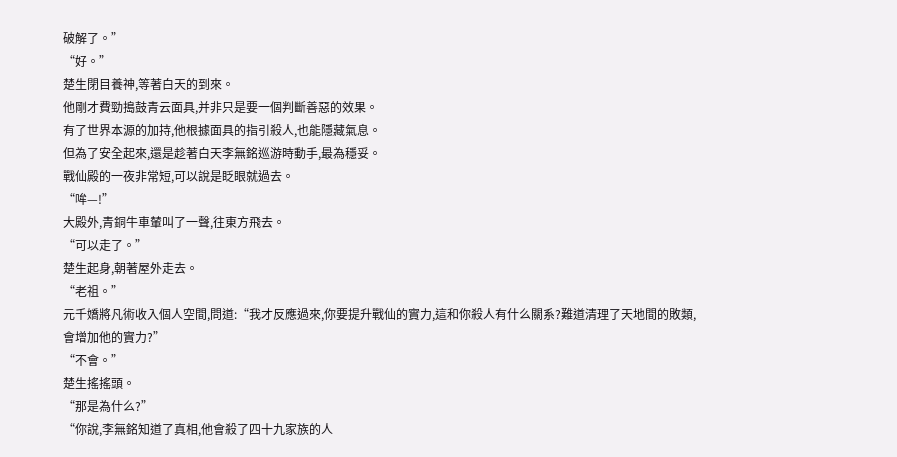破解了。”
“好。”
楚生閉目養神,等著白天的到來。
他剛才費勁搗鼓青云面具,并非只是要一個判斷善惡的效果。
有了世界本源的加持,他根據面具的指引殺人,也能隱藏氣息。
但為了安全起來,還是趁著白天李無銘巡游時動手,最為穩妥。
戰仙殿的一夜非常短,可以說是眨眼就過去。
“哞—!”
大殿外,青銅牛車輦叫了一聲,往東方飛去。
“可以走了。”
楚生起身,朝著屋外走去。
“老祖。”
元千嬌將凡術收入個人空間,問道:“我才反應過來,你要提升戰仙的實力,這和你殺人有什么關系?難道清理了天地間的敗類,會增加他的實力?”
“不會。”
楚生搖搖頭。
“那是為什么?”
“你說,李無銘知道了真相,他會殺了四十九家族的人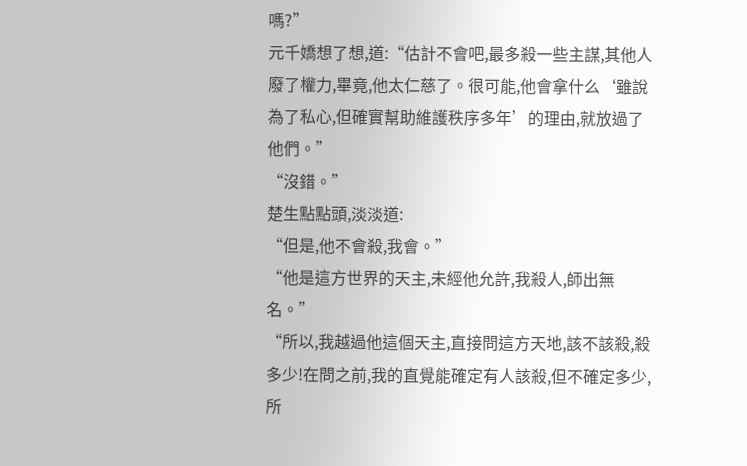嗎?”
元千嬌想了想,道:“估計不會吧,最多殺一些主謀,其他人廢了權力,畢竟,他太仁慈了。很可能,他會拿什么‘雖說為了私心,但確實幫助維護秩序多年’的理由,就放過了他們。”
“沒錯。”
楚生點點頭,淡淡道:
“但是,他不會殺,我會。”
“他是這方世界的天主,未經他允許,我殺人,師出無名。”
“所以,我越過他這個天主,直接問這方天地,該不該殺,殺多少!在問之前,我的直覺能確定有人該殺,但不確定多少,所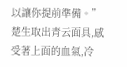以讓你提前準備。”
楚生取出青云面具,感受著上面的血氣,冷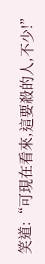笑道:“可現在看來,這要殺的人,不少!”